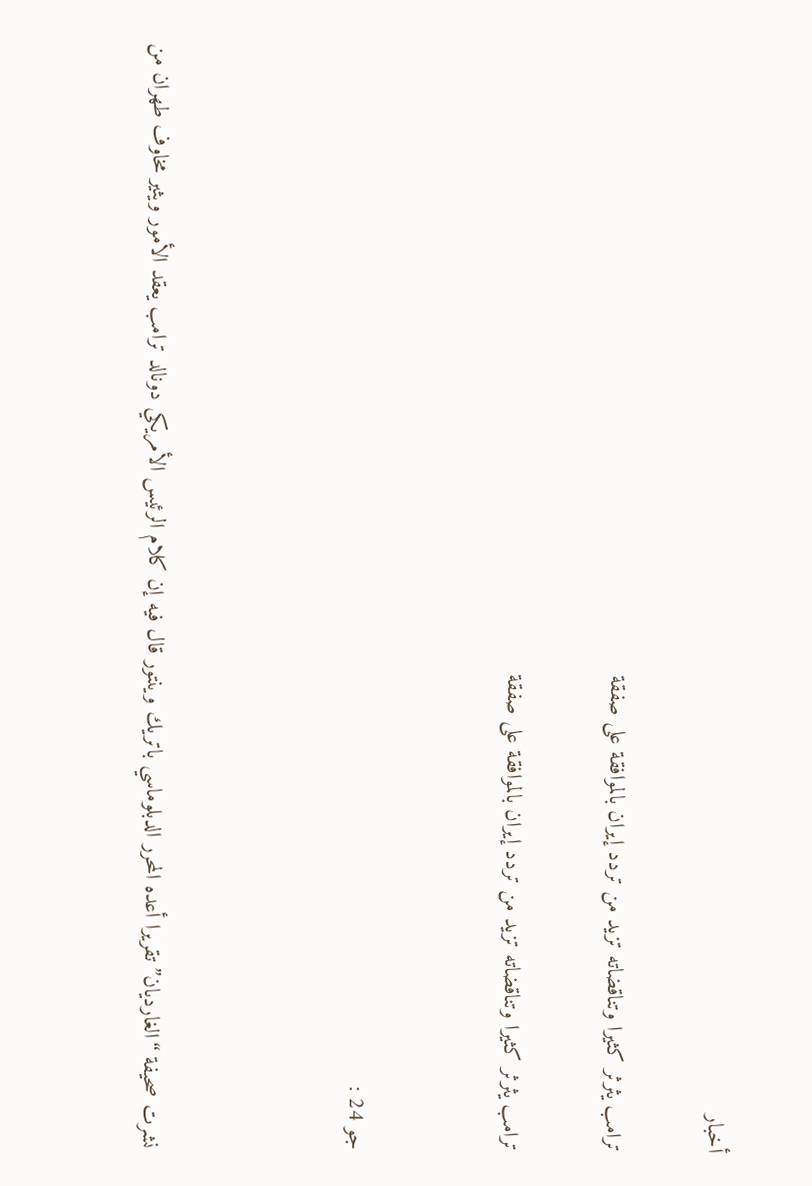أخبار

ترامب يثرثر كثيرا وتناقضاته تزيد من تردد إيران بالموافقة على صفقة

ترامب يثرثر كثيرا وتناقضاته تزيد من تردد إيران بالموافقة على صفقة


جو 24 :



نشرت صحيفة “الغارديان” تقريرا أعده المحرر الدبلوماسي باتريك وينتور قال فيه إن كلام الرئيس الأمريكي دونالد ترامب يعقد الأمور ويثير مخاوف طهران من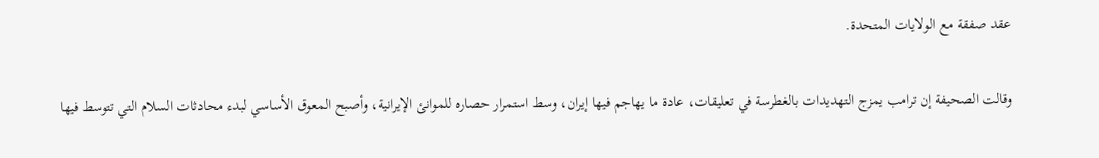عقد صفقة مع الولايات المتحدة.

وقالت الصحيفة إن ترامب يمزج التهديدات بالغطرسة في تعليقات، عادة ما يهاجم فيها إيران، وسط استمرار حصاره للموانئ الإيرانية، وأصبح المعوق الأساسي لبدء محادثات السلام التي تتوسط فيها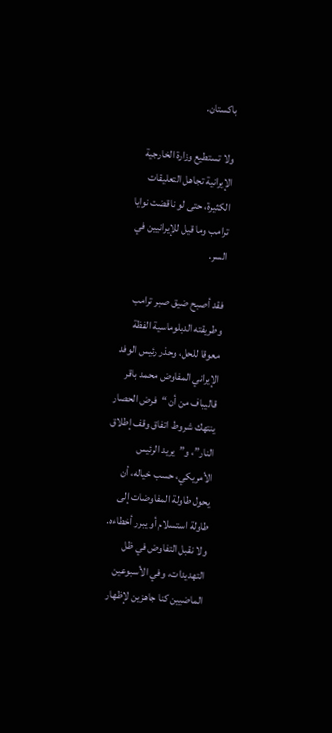باكستان.

ولا تستطيع وزارة الخارجية الإيرانية تجاهل التعليقات الكثيرة، حتى لو ناقضت نوايا ترامب وما قيل للإيرانيين في السر.

فقد أصبح ضيق صبر ترامب وطريقته الدبلوماسية الفظة معوقا للحل، وحذر رئيس الوفد الإيراني المفاوض محمد باقر قاليباف من أن “فرض الحصار ينتهك شروط اتفاق وقف إطلاق النار”، و”يريد الرئيس الأمريكي، حسب خياله، أن يحول طاولة المفاوضات إلى طاولة استسلام أو يبرر أخطاءه. ولا نقبل التفاوض في ظل التهديدات، وفي الأسبوعين الماضيين كنا جاهزين لإظهار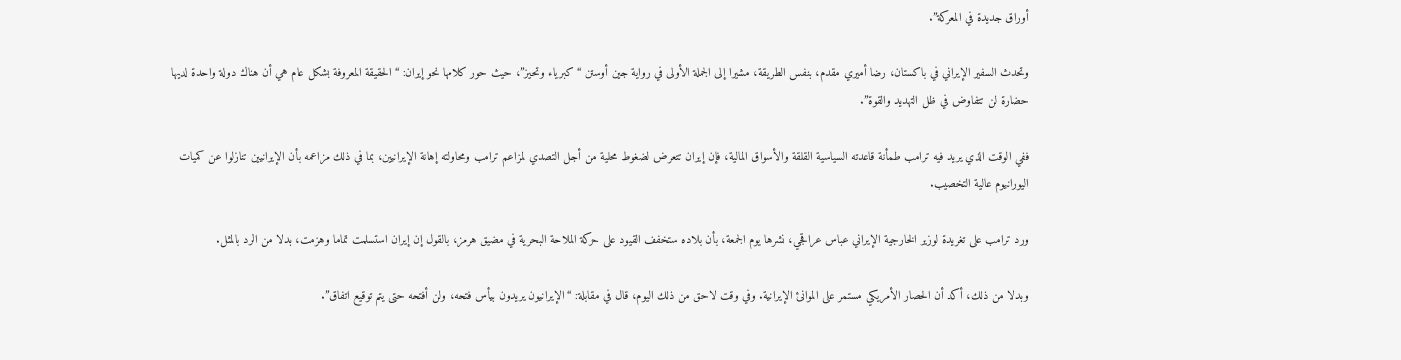أوراق جديدة في المعركة”.

وتحدث السفير الإيراني في باكستان، رضا أميري مقدم، بنفس الطريقة، مشيرا إلى الجملة الأولى في رواية جين أوستن “كبرياء وتحيز”، حيث حور كلامها نحو إيران: “الحقيقة المعروفة بشكل عام هي أن هناك دولة واحدة لديها حضارة لن تتفاوض في ظل التهديد والقوة”.

ففي الوقت الذي يريد فيه ترامب طمأنة قاعدته السياسية القلقة والأسواق المالية، فإن إيران تتعرض لضغوط محلية من أجل التصدي لمزاعم ترامب ومحاولته إهانة الإيرانيين، بما في ذلك مزاعمه بأن الإيرانيين تنازلوا عن كميات اليورانيوم عالية التخصيب.

ورد ترامب على تغريدة لوزير الخارجية الإيراني عباس عراقجي، نشرها يوم الجمعة، بأن بلاده ستخفف القيود على حركة الملاحة البحرية في مضيق هرمز، بالقول إن إيران استسلمت تماما وهزمت، بدلا من الرد بالمثل.

وبدلا من ذلك، أكد أن الحصار الأمريكي مستمر على الموانئ الإيرانية. وفي وقت لاحق من ذلك اليوم، قال في مقابلة: “الإيرانيون يريدون بيأس فتحه، ولن أفتحه حتى يتم توقيع اتفاق”.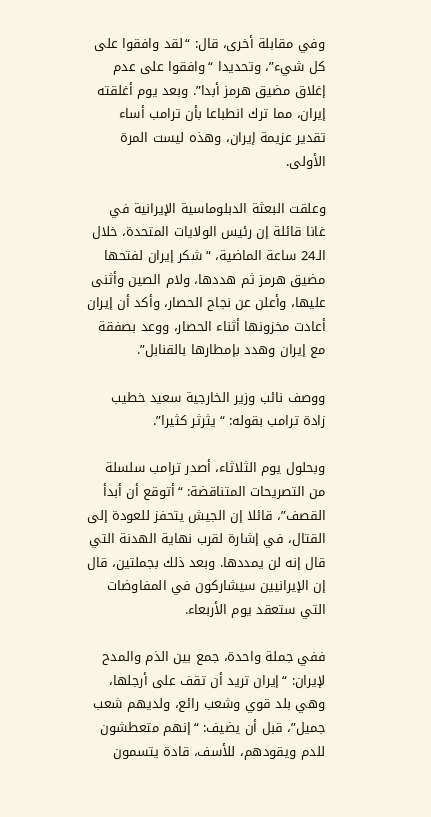وفي مقابلة أخرى، قال: “لقد وافقوا على كل شيء”، وتحديدا “وافقوا على عدم إغلاق مضيق هرمز أبدا”. وبعد يوم أغلقته إيران، مما ترك انطباعا بأن ترامب أساء تقدير عزيمة إيران، وهذه ليست المرة الأولى.

وعلقت البعثة الدبلوماسية الإيرانية في غانا قائلة إن رئيس الولايات المتحدة، خلال الـ24 ساعة الماضية، “شكر إيران لفتحها مضيق هرمز ثم هددها، ولام الصين وأثنى عليها، وأعلن عن نجاح الحصار، وأكد أن إيران أعادت مخزونها أثناء الحصار، ووعد بصفقة مع إيران وهدد بإمطارها بالقنابل”.

ووصف نائب وزير الخارجية سعيد خطيب زادة ترامب بقوله: “يثرثر كثيرا”.

وبحلول يوم الثلاثاء، أصدر ترامب سلسلة من التصريحات المتناقضة: “أتوقع أن أبدأ القصف”، قائلا إن الجيش يتحفز للعودة إلى القتال، في إشارة لقرب نهاية الهدنة التي قال إنه لن يمددها. وبعد ذلك بجملتين، قال إن الإيرانيين سيشاركون في المفاوضات التي ستعقد يوم الأربعاء.

ففي جملة واحدة، جمع بين الذم والمدح لإيران: “إيران تريد أن تقف على أرجلها، وهي بلد قوي وشعب رائع، ولديهم شعب جميل”، قبل أن يضيف: “إنهم متعطشون للدم ويقودهم، للأسف، قادة يتسمون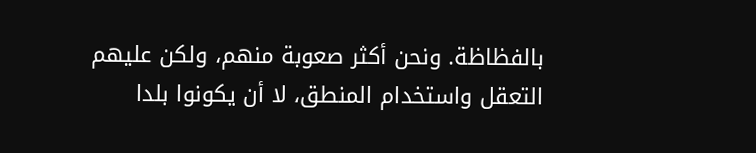بالفظاظة. ونحن أكثر صعوبة منهم، ولكن عليهم التعقل واستخدام المنطق، لا أن يكونوا بلدا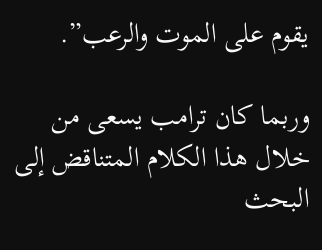يقوم على الموت والرعب”.

وربما كان ترامب يسعى من خلال هذا الكلام المتناقض إلى البحث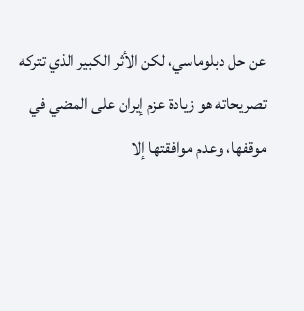عن حل دبلوماسي، لكن الأثر الكبير الذي تتركه تصريحاته هو زيادة عزم إيران على المضي في موقفها، وعدم موافقتها إلا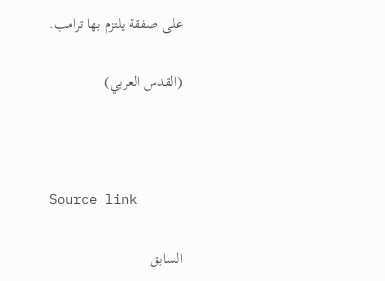على صفقة يلتزم بها ترامب.

(القدس العربي)



Source link

السابق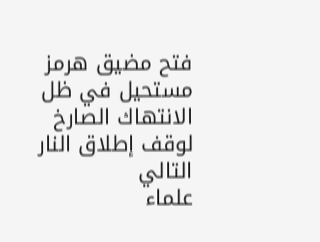فتح مضيق هرمز مستحيل في ظل الانتهاك الصارخ لوقف إطلاق النار
التالي
علماء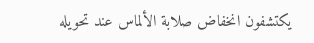يكتشفون انخفاض صلابة الألماس عند تحويله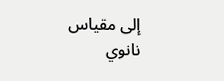إلى مقياس نانوي